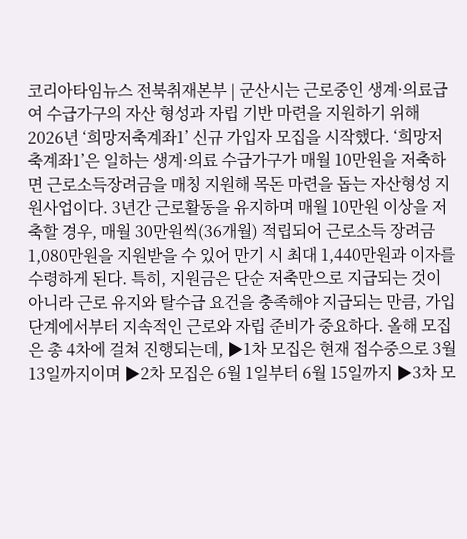코리아타임뉴스 전북취재본부 | 군산시는 근로중인 생계·의료급여 수급가구의 자산 형성과 자립 기반 마련을 지원하기 위해 2026년 ‘희망저축계좌1’ 신규 가입자 모집을 시작했다. ‘희망저축계좌1’은 일하는 생계·의료 수급가구가 매월 10만원을 저축하면 근로소득장려금을 매칭 지원해 목돈 마련을 돕는 자산형성 지원사업이다. 3년간 근로활동을 유지하며 매월 10만원 이상을 저축할 경우, 매월 30만원씩(36개월) 적립되어 근로소득 장려금 1,080만원을 지원받을 수 있어 만기 시 최대 1,440만원과 이자를 수령하게 된다. 특히, 지원금은 단순 저축만으로 지급되는 것이 아니라 근로 유지와 탈수급 요건을 충족해야 지급되는 만큼, 가입 단계에서부터 지속적인 근로와 자립 준비가 중요하다. 올해 모집은 총 4차에 걸쳐 진행되는데, ▶1차 모집은 현재 접수중으로 3월 13일까지이며 ▶2차 모집은 6월 1일부터 6월 15일까지 ▶3차 모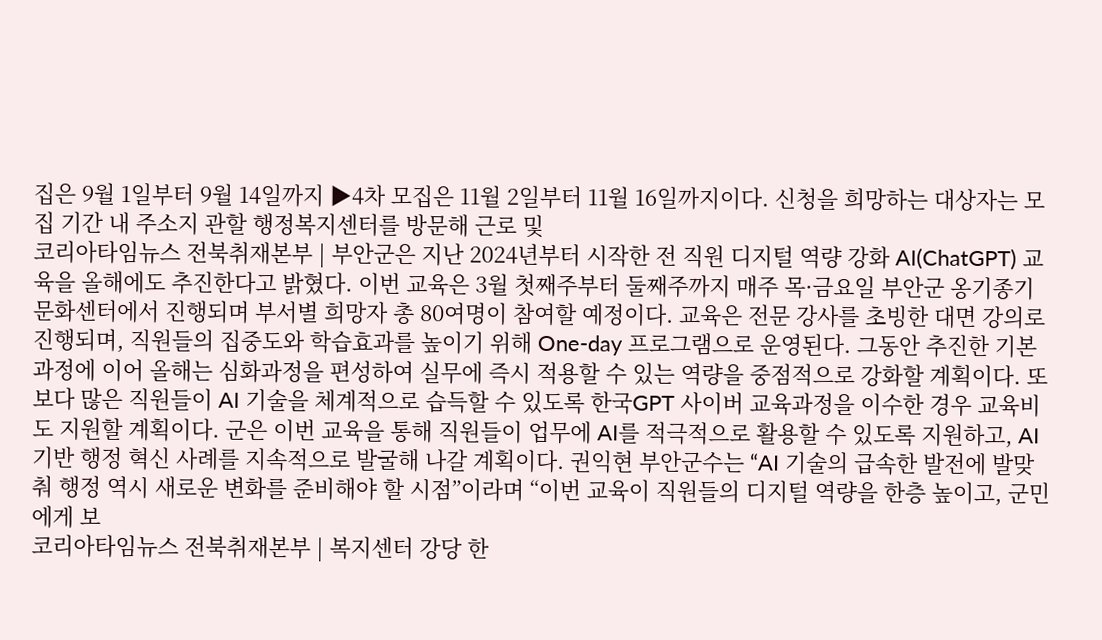집은 9월 1일부터 9월 14일까지 ▶4차 모집은 11월 2일부터 11월 16일까지이다. 신청을 희망하는 대상자는 모집 기간 내 주소지 관할 행정복지센터를 방문해 근로 및
코리아타임뉴스 전북취재본부 | 부안군은 지난 2024년부터 시작한 전 직원 디지털 역량 강화 AI(ChatGPT) 교육을 올해에도 추진한다고 밝혔다. 이번 교육은 3월 첫째주부터 둘째주까지 매주 목·금요일 부안군 옹기종기 문화센터에서 진행되며 부서별 희망자 총 80여명이 참여할 예정이다. 교육은 전문 강사를 초빙한 대면 강의로 진행되며, 직원들의 집중도와 학습효과를 높이기 위해 One-day 프로그램으로 운영된다. 그동안 추진한 기본과정에 이어 올해는 심화과정을 편성하여 실무에 즉시 적용할 수 있는 역량을 중점적으로 강화할 계획이다. 또 보다 많은 직원들이 AI 기술을 체계적으로 습득할 수 있도록 한국GPT 사이버 교육과정을 이수한 경우 교육비도 지원할 계획이다. 군은 이번 교육을 통해 직원들이 업무에 AI를 적극적으로 활용할 수 있도록 지원하고, AI 기반 행정 혁신 사례를 지속적으로 발굴해 나갈 계획이다. 권익현 부안군수는 “AI 기술의 급속한 발전에 발맞춰 행정 역시 새로운 변화를 준비해야 할 시점”이라며 “이번 교육이 직원들의 디지털 역량을 한층 높이고, 군민에게 보
코리아타임뉴스 전북취재본부 | 복지센터 강당 한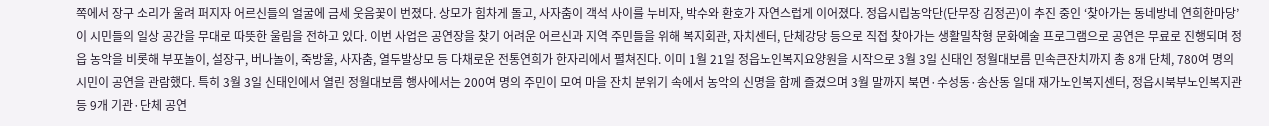쪽에서 장구 소리가 울려 퍼지자 어르신들의 얼굴에 금세 웃음꽃이 번졌다. 상모가 힘차게 돌고, 사자춤이 객석 사이를 누비자, 박수와 환호가 자연스럽게 이어졌다. 정읍시립농악단(단무장 김정곤)이 추진 중인 ‘찾아가는 동네방네 연희한마당’이 시민들의 일상 공간을 무대로 따뜻한 울림을 전하고 있다. 이번 사업은 공연장을 찾기 어려운 어르신과 지역 주민들을 위해 복지회관, 자치센터, 단체강당 등으로 직접 찾아가는 생활밀착형 문화예술 프로그램으로 공연은 무료로 진행되며 정읍 농악을 비롯해 부포놀이, 설장구, 버나놀이, 죽방울, 사자춤, 열두발상모 등 다채로운 전통연희가 한자리에서 펼쳐진다. 이미 1월 21일 정읍노인복지요양원을 시작으로 3월 3일 신태인 정월대보름 민속큰잔치까지 총 8개 단체, 780여 명의 시민이 공연을 관람했다. 특히 3월 3일 신태인에서 열린 정월대보름 행사에서는 200여 명의 주민이 모여 마을 잔치 분위기 속에서 농악의 신명을 함께 즐겼으며 3월 말까지 북면·수성동·송산동 일대 재가노인복지센터, 정읍시북부노인복지관 등 9개 기관·단체 공연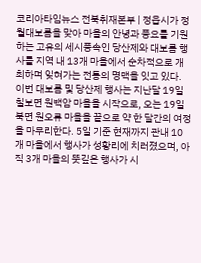코리아타임뉴스 전북취재본부 | 정읍시가 정월대보름을 맞아 마을의 안녕과 풍요를 기원하는 고유의 세시풍속인 당산제와 대보름 행사를 지역 내 13개 마을에서 순차적으로 개최하며 잊혀가는 전통의 명맥을 잇고 있다. 이번 대보름 및 당산제 행사는 지난달 19일 칠보면 원백암 마을을 시작으로, 오는 19일 북면 원오류 마을을 끝으로 약 한 달간의 여정을 마무리한다. 5일 기준 현재까지 관내 10개 마을에서 행사가 성황리에 치러졌으며, 아직 3개 마을의 뜻깊은 행사가 시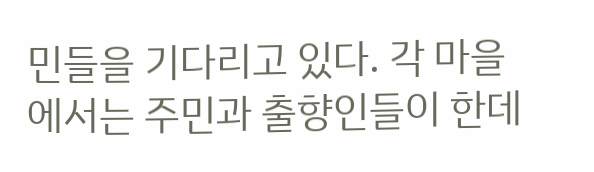민들을 기다리고 있다. 각 마을에서는 주민과 출향인들이 한데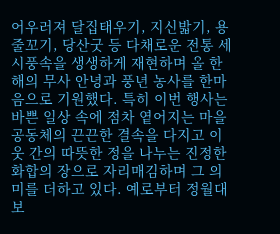어우러져 달집태우기, 지신밟기, 용줄꼬기, 당산굿 등 다채로운 전통 세시풍속을 생생하게 재현하며 올 한 해의 무사 안녕과 풍년 농사를 한마음으로 기원했다. 특히 이번 행사는 바쁜 일상 속에 점차 옅어지는 마을 공동체의 끈끈한 결속을 다지고 이웃 간의 따뜻한 정을 나누는 진정한 화합의 장으로 자리매김하며 그 의미를 더하고 있다. 예로부터 정월대보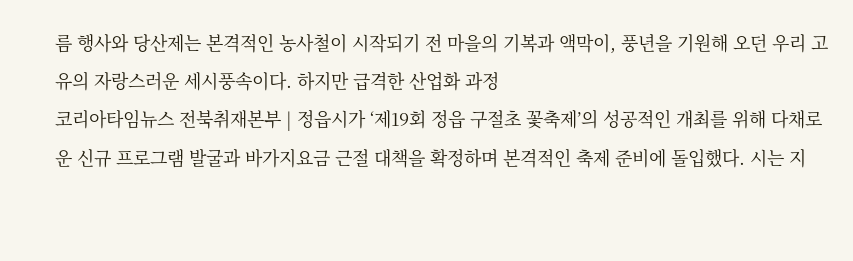름 행사와 당산제는 본격적인 농사철이 시작되기 전 마을의 기복과 액막이, 풍년을 기원해 오던 우리 고유의 자랑스러운 세시풍속이다. 하지만 급격한 산업화 과정
코리아타임뉴스 전북취재본부 | 정읍시가 ‘제19회 정읍 구절초 꽃축제’의 성공적인 개최를 위해 다채로운 신규 프로그램 발굴과 바가지요금 근절 대책을 확정하며 본격적인 축제 준비에 돌입했다. 시는 지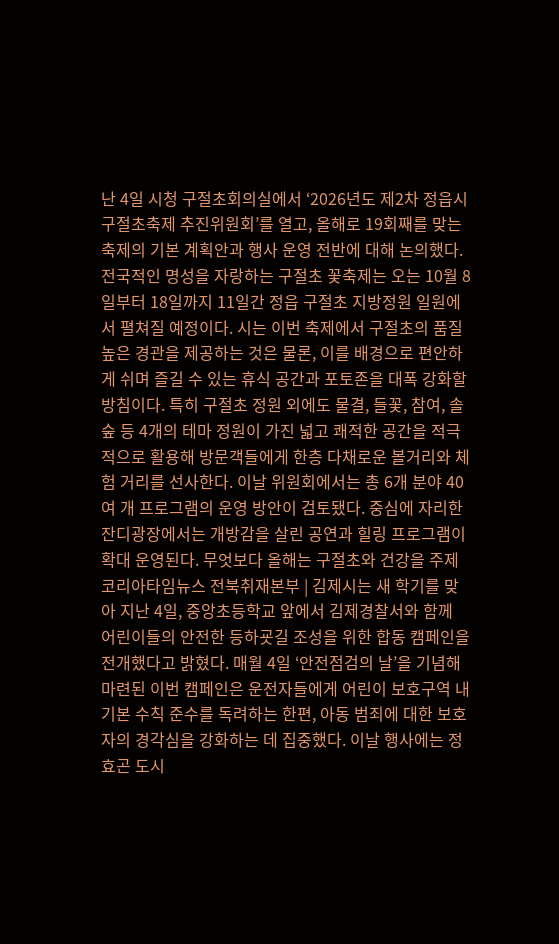난 4일 시청 구절초회의실에서 ‘2026년도 제2차 정읍시 구절초축제 추진위원회’를 열고, 올해로 19회째를 맞는 축제의 기본 계획안과 행사 운영 전반에 대해 논의했다. 전국적인 명성을 자랑하는 구절초 꽃축제는 오는 10월 8일부터 18일까지 11일간 정읍 구절초 지방정원 일원에서 펼쳐질 예정이다. 시는 이번 축제에서 구절초의 품질 높은 경관을 제공하는 것은 물론, 이를 배경으로 편안하게 쉬며 즐길 수 있는 휴식 공간과 포토존을 대폭 강화할 방침이다. 특히 구절초 정원 외에도 물결, 들꽃, 참여, 솔숲 등 4개의 테마 정원이 가진 넓고 쾌적한 공간을 적극적으로 활용해 방문객들에게 한층 다채로운 볼거리와 체험 거리를 선사한다. 이날 위원회에서는 총 6개 분야 40여 개 프로그램의 운영 방안이 검토됐다. 중심에 자리한 잔디광장에서는 개방감을 살린 공연과 힐링 프로그램이 확대 운영된다. 무엇보다 올해는 구절초와 건강을 주제
코리아타임뉴스 전북취재본부 | 김제시는 새 학기를 맞아 지난 4일, 중앙초등학교 앞에서 김제경찰서와 함께 어린이들의 안전한 등하굣길 조성을 위한 합동 캠페인을 전개했다고 밝혔다. 매월 4일 ‘안전점검의 날’을 기념해 마련된 이번 캠페인은 운전자들에게 어린이 보호구역 내 기본 수칙 준수를 독려하는 한편, 아동 범죄에 대한 보호자의 경각심을 강화하는 데 집중했다. 이날 행사에는 정효곤 도시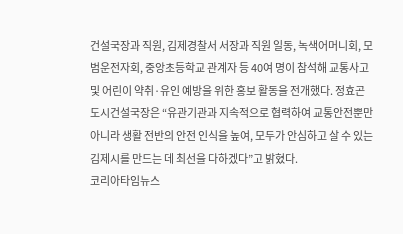건설국장과 직원, 김제경찰서 서장과 직원 일동, 녹색어머니회, 모범운전자회, 중앙초등학교 관계자 등 40여 명이 참석해 교통사고 및 어린이 약취·유인 예방을 위한 홍보 활동을 전개했다. 정효곤 도시건설국장은 “유관기관과 지속적으로 협력하여 교통안전뿐만 아니라 생활 전반의 안전 인식을 높여, 모두가 안심하고 살 수 있는 김제시를 만드는 데 최선을 다하겠다”고 밝혔다.
코리아타임뉴스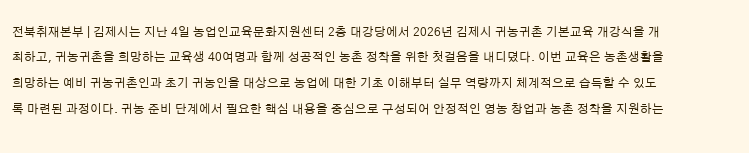전북취재본부 | 김제시는 지난 4일 농업인교육문화지원센터 2층 대강당에서 2026년 김제시 귀농귀촌 기본교육 개강식을 개최하고, 귀농귀촌을 희망하는 교육생 40여명과 함께 성공적인 농촌 정착을 위한 첫걸음을 내디뎠다. 이번 교육은 농촌생활을 희망하는 예비 귀농귀촌인과 초기 귀농인을 대상으로 농업에 대한 기초 이해부터 실무 역량까지 체계적으로 습득할 수 있도록 마련된 과정이다. 귀농 준비 단계에서 필요한 핵심 내용을 중심으로 구성되어 안정적인 영농 창업과 농촌 정착을 지원하는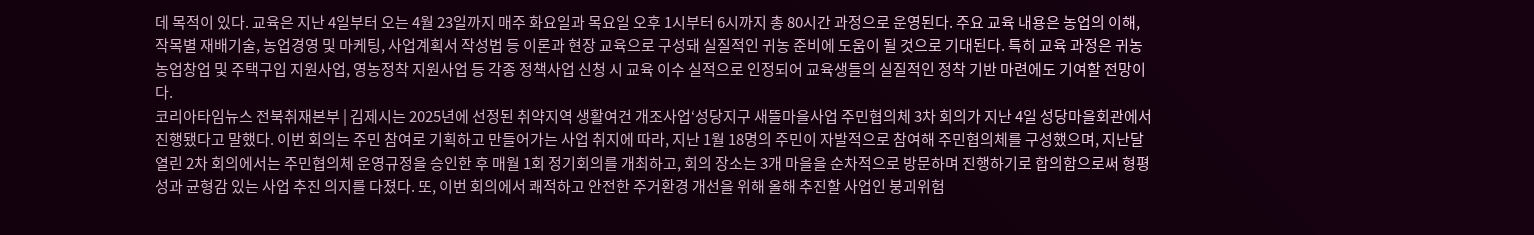데 목적이 있다. 교육은 지난 4일부터 오는 4월 23일까지 매주 화요일과 목요일 오후 1시부터 6시까지 총 80시간 과정으로 운영된다. 주요 교육 내용은 농업의 이해, 작목별 재배기술, 농업경영 및 마케팅, 사업계획서 작성법 등 이론과 현장 교육으로 구성돼 실질적인 귀농 준비에 도움이 될 것으로 기대된다. 특히 교육 과정은 귀농 농업창업 및 주택구입 지원사업, 영농정착 지원사업 등 각종 정책사업 신청 시 교육 이수 실적으로 인정되어 교육생들의 실질적인 정착 기반 마련에도 기여할 전망이다.
코리아타임뉴스 전북취재본부 | 김제시는 2025년에 선정된 취약지역 생활여건 개조사업‘성당지구 새뜰마을사업 주민협의체 3차 회의가 지난 4일 성당마을회관에서 진행됐다고 말했다. 이번 회의는 주민 참여로 기획하고 만들어가는 사업 취지에 따라, 지난 1월 18명의 주민이 자발적으로 참여해 주민협의체를 구성했으며, 지난달 열린 2차 회의에서는 주민협의체 운영규정을 승인한 후 매월 1회 정기회의를 개최하고, 회의 장소는 3개 마을을 순차적으로 방문하며 진행하기로 합의함으로써 형평성과 균형감 있는 사업 추진 의지를 다졌다. 또, 이번 회의에서 쾌적하고 안전한 주거환경 개선을 위해 올해 추진할 사업인 붕괴위험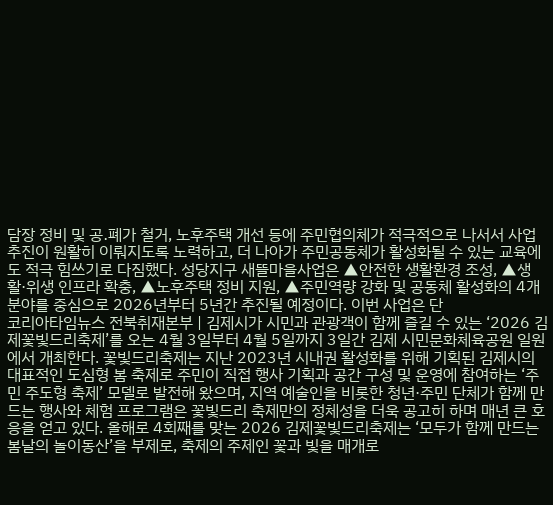담장 정비 및 공․폐가 철거, 노후주택 개선 등에 주민협의체가 적극적으로 나서서 사업 추진이 원활히 이뤄지도록 노력하고, 더 나아가 주민공동체가 활성화될 수 있는 교육에도 적극 힘쓰기로 다짐했다. 성당지구 새뜰마을사업은 ▲안전한 생활환경 조성, ▲생활·위생 인프라 확충, ▲노후주택 정비 지원, ▲주민역량 강화 및 공동체 활성화의 4개 분야를 중심으로 2026년부터 5년간 추진될 예정이다. 이번 사업은 단
코리아타임뉴스 전북취재본부 | 김제시가 시민과 관광객이 함께 즐길 수 있는 ‘2026 김제꽃빛드리축제’를 오는 4월 3일부터 4월 5일까지 3일간 김제 시민문화체육공원 일원에서 개최한다. 꽃빛드리축제는 지난 2023년 시내권 활성화를 위해 기획된 김제시의 대표적인 도심형 봄 축제로 주민이 직접 행사 기획과 공간 구성 및 운영에 참여하는 ‘주민 주도형 축제’ 모델로 발전해 왔으며, 지역 예술인을 비롯한 청년·주민 단체가 함께 만드는 행사와 체험 프로그램은 꽃빛드리 축제만의 정체성을 더욱 공고히 하며 매년 큰 호응을 얻고 있다. 올해로 4회째를 맞는 2026 김제꽃빛드리축제는 ‘모두가 함께 만드는 봄날의 놀이동산’을 부제로, 축제의 주제인 꽃과 빛을 매개로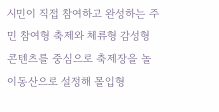시민이 직접 참여하고 완성하는 주민 참여형 축제와 체류형 감성형 콘텐츠를 중심으로 축제장을 놀이동산으로 설정해 몰입형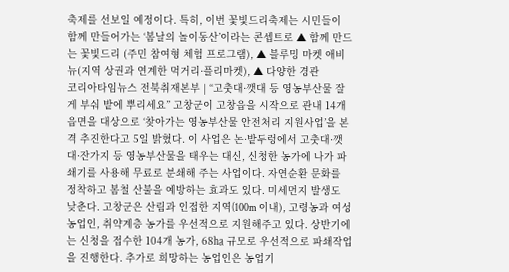축제를 선보일 예정이다. 특히, 이번 꽃빛드리축제는 시민들이 함께 만들어가는 ‘봄날의 놀이동산’이라는 콘셉트로 ▲ 함께 만드는 꽃빛드리 (주민 참여형 체험 프로그램), ▲ 블루밍 마켓 애비뉴(지역 상권과 연계한 먹거리·플리마켓), ▲ 다양한 경관
코리아타임뉴스 전북취재본부 | “고춧대·깻대 등 영농부산물 잘게 부숴 밭에 뿌리세요” 고창군이 고창읍을 시작으로 관내 14개 읍면을 대상으로 ‘찾아가는 영농부산물 안전처리 지원사업’을 본격 추진한다고 5일 밝혔다. 이 사업은 논·밭두렁에서 고춧대·깻대·잔가지 등 영농부산물을 태우는 대신, 신청한 농가에 나가 파쇄기를 사용해 무료로 분쇄해 주는 사업이다. 자연순환 문화를 정착하고 봄철 산불을 예방하는 효과도 있다. 미세먼지 발생도 낮춘다. 고창군은 산림과 인접한 지역(100m 이내), 고령농과 여성 농업인, 취약계층 농가를 우선적으로 지원해주고 있다. 상반기에는 신청을 접수한 104개 농가, 68㏊ 규모로 우선적으로 파쇄작업을 진행한다. 추가로 희망하는 농업인은 농업기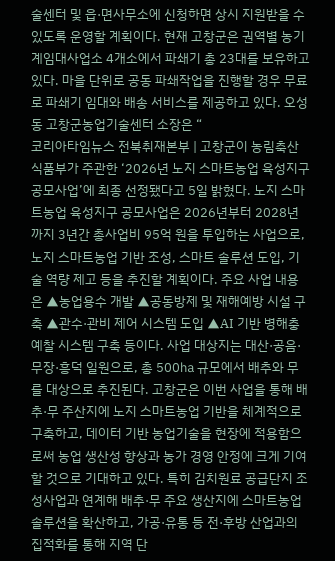술센터 및 읍·면사무소에 신청하면 상시 지원받을 수 있도록 운영할 계획이다. 현재 고창군은 권역별 농기계임대사업소 4개소에서 파쇄기 총 23대를 보유하고 있다. 마을 단위로 공동 파쇄작업을 진행할 경우 무료로 파쇄기 임대와 배송 서비스를 제공하고 있다. 오성동 고창군농업기술센터 소장은 “
코리아타임뉴스 전북취재본부 | 고창군이 농림축산식품부가 주관한 ‘2026년 노지 스마트농업 육성지구 공모사업’에 최종 선정됐다고 5일 밝혔다. 노지 스마트농업 육성지구 공모사업은 2026년부터 2028년까지 3년간 총사업비 95억 원을 투입하는 사업으로, 노지 스마트농업 기반 조성, 스마트 솔루션 도입, 기술 역량 제고 등을 추진할 계획이다. 주요 사업 내용은 ▲농업용수 개발 ▲공동방제 및 재해예방 시설 구축 ▲관수·관비 제어 시스템 도입 ▲AI 기반 병해충 예찰 시스템 구축 등이다. 사업 대상지는 대산·공음·무장·흥덕 일원으로, 총 500㏊ 규모에서 배추와 무를 대상으로 추진된다. 고창군은 이번 사업을 통해 배추·무 주산지에 노지 스마트농업 기반을 체계적으로 구축하고, 데이터 기반 농업기술을 현장에 적용함으로써 농업 생산성 향상과 농가 경영 안정에 크게 기여할 것으로 기대하고 있다. 특히 김치원료 공급단지 조성사업과 연계해 배추·무 주요 생산지에 스마트농업 솔루션을 확산하고, 가공·유통 등 전·후방 산업과의 집적화를 통해 지역 단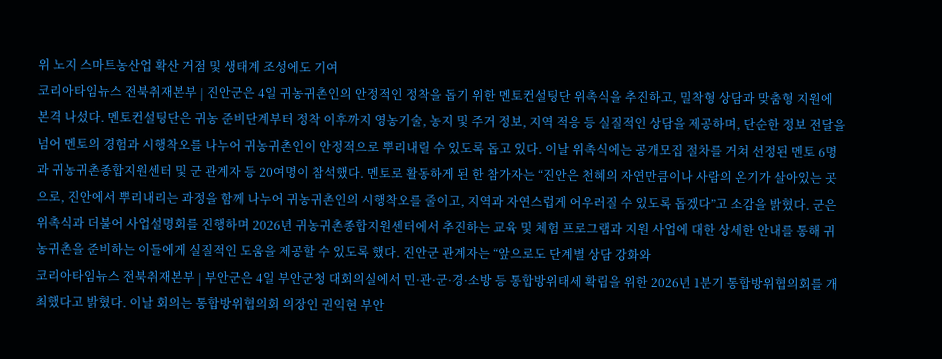위 노지 스마트농산업 확산 거점 및 생태계 조성에도 기여
코리아타임뉴스 전북취재본부 | 진안군은 4일 귀농귀촌인의 안정적인 정착을 돕기 위한 멘토컨설팅단 위촉식을 추진하고, 밀착형 상담과 맞춤형 지원에 본격 나섰다. 멘토컨설팅단은 귀농 준비단계부터 정착 이후까지 영농기술, 농지 및 주거 정보, 지역 적응 등 실질적인 상담을 제공하며, 단순한 정보 전달을 넘어 멘토의 경험과 시행착오를 나누어 귀농귀촌인이 안정적으로 뿌리내릴 수 있도록 돕고 있다. 이날 위촉식에는 공개모집 절차를 거쳐 선정된 멘토 6명과 귀농귀촌종합지원센터 및 군 관계자 등 20여명이 참석했다. 멘토로 활동하게 된 한 참가자는 “진안은 천혜의 자연만큼이나 사람의 온기가 살아있는 곳으로, 진안에서 뿌리내리는 과정을 함께 나누어 귀농귀촌인의 시행착오를 줄이고, 지역과 자연스럽게 어우러질 수 있도록 돕겠다”고 소감을 밝혔다. 군은 위촉식과 더불어 사업설명회를 진행하며 2026년 귀농귀촌종합지원센터에서 추진하는 교육 및 체험 프로그램과 지원 사업에 대한 상세한 안내를 통해 귀농귀촌을 준비하는 이들에게 실질적인 도움을 제공할 수 있도록 했다. 진안군 관계자는 “앞으로도 단계별 상담 강화와
코리아타임뉴스 전북취재본부 | 부안군은 4일 부안군청 대회의실에서 민·관·군·경·소방 등 통합방위태세 확립을 위한 2026년 1분기 통합방위협의회를 개최했다고 밝혔다. 이날 회의는 통합방위협의회 의장인 권익현 부안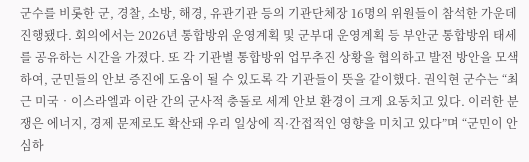군수를 비롯한 군, 경찰, 소방, 해경, 유관기관 등의 기관단체장 16명의 위원들이 참석한 가운데 진행됐다. 회의에서는 2026년 통합방위 운영계획 및 군부대 운영계획 등 부안군 통합방위 태세를 공유하는 시간을 가졌다. 또 각 기관별 통합방위 업무추진 상황을 협의하고 발전 방안을 모색하여, 군민들의 안보 증진에 도움이 될 수 있도록 각 기관들이 뜻을 같이했다. 권익현 군수는 “최근 미국‧이스라엘과 이란 간의 군사적 충돌로 세계 안보 환경이 크게 요동치고 있다. 이러한 분쟁은 에너지, 경제 문제로도 확산돼 우리 일상에 직·간접적인 영향을 미치고 있다”며 “군민이 안심하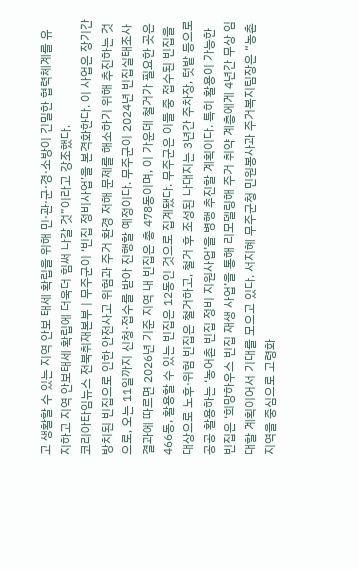고 생활할 수 있는 지역 안보 태세 확립을 위해 민·관·군·경·소방이 긴밀한 협력체계를 유지하고 지역 안보태세 확립에 더욱더 힘써 나갈 것”이라고 강조했다.
코리아타임뉴스 전북취재본부 | 무주군이 ‘빈집 정비사업’을 본격화한다. 이 사업은 장기간 방치된 빈집으로 인한 안전사고 위험과 주거 환경 저해 문제를 해소하기 위해 추진하는 것으로, 오는 11일까지 신청·접수를 받아 진행할 예정이다. 무주군이 2024년 빈집실태조사 결과에 따르면 2026년 기준 지역 내 빈집은 총 478동이며, 이 가운데 철거가 필요한 곳은 466동, 활용할 수 있는 빈집은 12동인 것으로 집계됐다. 무주군은 이들 중 접수된 빈집을 대상으로 노후·위험 빈집은 철거하고, 철거 후 조성된 나대지는 3년간 주차장, 텃밭 등으로 공공 활용하는 ‘농어촌 빈집 정비 지원사업’을 병행 추진할 계획이다. 특히 활용이 가능한 빈집은 ‘희망하우스 빈집 재생 사업’을 통해 리모델링해 주거 취약 계층에게 4년간 무상 임대할 계획이어서 기대를 모으고 있다. 서지혜 무주군청 민원봉사과 주거복지팀장은 “농촌지역을 중심으로 고령화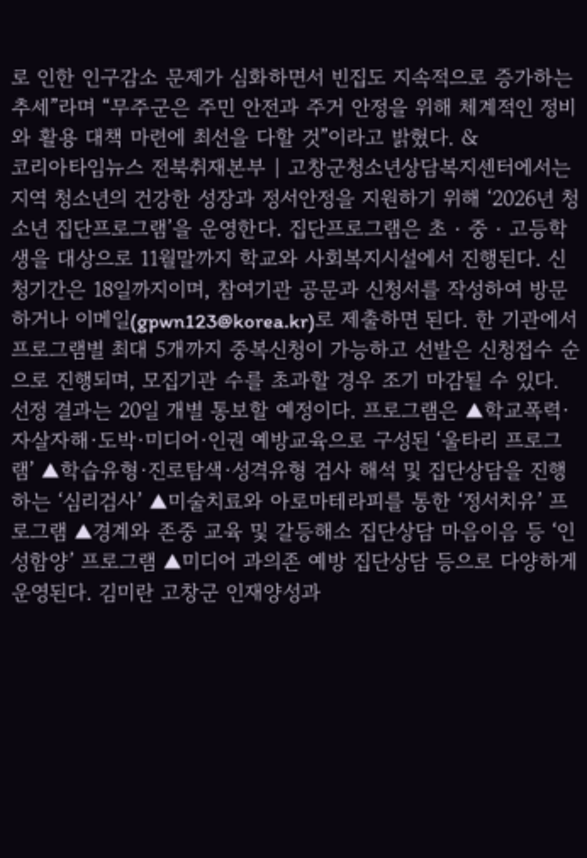로 인한 인구감소 문제가 심화하면서 빈집도 지속적으로 증가하는 추세”라며 “무주군은 주민 안전과 주거 안정을 위해 체계적인 정비와 활용 대책 마련에 최선을 다할 것”이라고 밝혔다. &
코리아타임뉴스 전북취재본부 | 고창군청소년상담복지센터에서는 지역 청소년의 건강한 성장과 정서안정을 지원하기 위해 ‘2026년 청소년 집단프로그램’을 운영한다. 집단프로그램은 초‧중‧고등학생을 대상으로 11월말까지 학교와 사회복지시설에서 진행된다. 신청기간은 18일까지이며, 참여기관 공문과 신청서를 작성하여 방문하거나 이메일(gpwn123@korea.kr)로 제출하면 된다. 한 기관에서 프로그램별 최대 5개까지 중복신청이 가능하고 선발은 신청접수 순으로 진행되며, 모집기관 수를 초과할 경우 조기 마감될 수 있다. 선정 결과는 20일 개별 통보할 예정이다. 프로그램은 ▲학교폭력·자살자해·도박·미디어·인권 예방교육으로 구성된 ‘울타리 프로그램’ ▲학습유형·진로탐색·성격유형 검사 해석 및 집단상담을 진행하는 ‘심리검사’ ▲미술치료와 아로마테라피를 통한 ‘정서치유’ 프로그램 ▲경계와 존중 교육 및 갈등해소 집단상담 마음이음 등 ‘인성함양’ 프로그램 ▲미디어 과의존 예방 집단상담 등으로 다양하게 운영된다. 김미란 고창군 인재양성과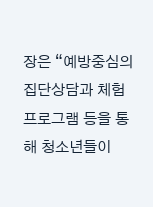장은 “예방중심의 집단상담과 체험 프로그램 등을 통해 청소년들이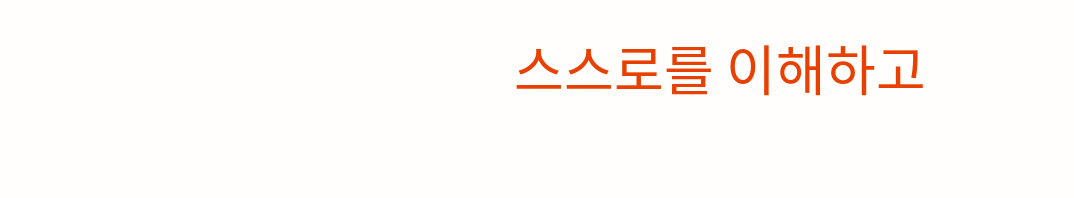스스로를 이해하고